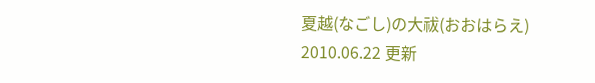夏越(なごし)の大祓(おおはらえ)
2010.06.22 更新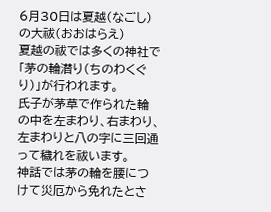6月30日は夏越(なごし)の大祓(おおはらえ)
夏越の祓では多くの神社で「茅の輪潜り(ちのわくぐり)」が行われます。
氏子が茅草で作られた輪の中を左まわり、右まわり、左まわりと八の字に三回通って穢れを祓います。
神話では茅の輪を腰につけて災厄から免れたとさ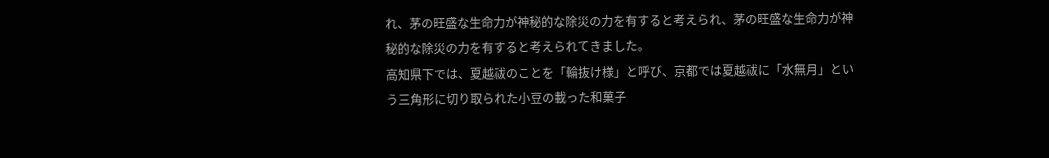れ、茅の旺盛な生命力が神秘的な除災の力を有すると考えられ、茅の旺盛な生命力が神秘的な除災の力を有すると考えられてきました。
高知県下では、夏越祓のことを「輪抜け様」と呼び、京都では夏越祓に「水無月」という三角形に切り取られた小豆の載った和菓子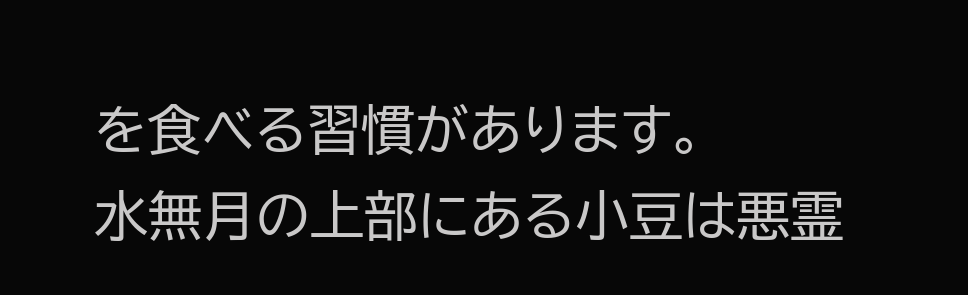を食べる習慣があります。
水無月の上部にある小豆は悪霊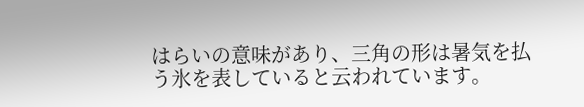はらいの意味があり、三角の形は暑気を払う氷を表していると云われています。